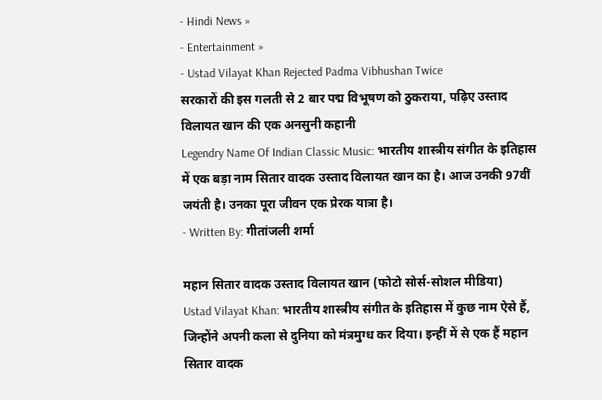- Hindi News »
- Entertainment »
- Ustad Vilayat Khan Rejected Padma Vibhushan Twice
सरकारों की इस गलती से 2 बार पद्म विभूषण को ठुकराया, पढ़िए उस्ताद विलायत खान की एक अनसुनी कहानी
Legendry Name Of Indian Classic Music: भारतीय शास्त्रीय संगीत के इतिहास में एक बड़ा नाम सितार वादक उस्ताद विलायत खान का है। आज उनकी 97वीं जयंती है। उनका पूरा जीवन एक प्रेरक यात्रा है।
- Written By: गीतांजली शर्मा

महान सितार वादक उस्ताद विलायत खान (फोटो सोर्स-सोशल मीडिया)
Ustad Vilayat Khan: भारतीय शास्त्रीय संगीत के इतिहास में कुछ नाम ऐसे हैं, जिन्होंने अपनी कला से दुनिया को मंत्रमुग्ध कर दिया। इन्हीं में से एक हैं महान सितार वादक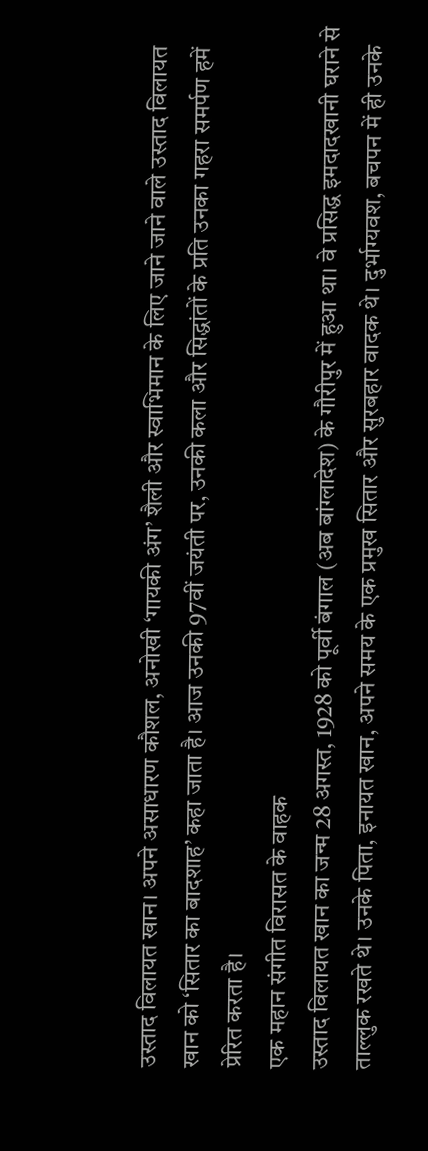उस्ताद विलायत खान। अपने असाधारण कौशल, अनोखी ‘गायकी अंग’ शैली और स्वाभिमान के लिए जाने जाने वाले उस्ताद विलायत खान को ‘सितार का बादशाह’ कहा जाता है। आज उनकी 97वीं जयंती पर, उनकी कला और सिद्धांतों के प्रति उनका गहरा समर्पण हमें प्रेरित करता है।
एक महान संगीत विरासत के वाहक
उस्ताद विलायत खान का जन्म 28 अगस्त, 1928 को पूर्वी बंगाल (अब बांग्लादेश) के गौरीपुर में हुआ था। वे प्रसिद्ध इमदादखानी घराने से ताल्लुक रखते थे। उनके पिता, इनायत खान, अपने समय के एक प्रमुख सितार और सुरबहार वादक थे। दुर्भाग्यवश, बचपन में ही उनके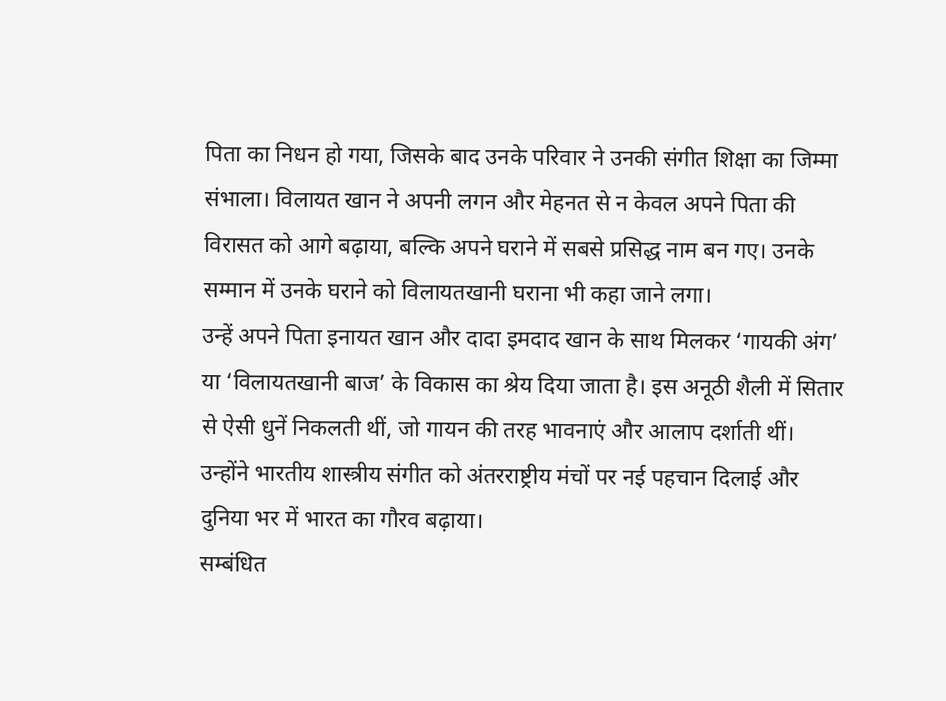पिता का निधन हो गया, जिसके बाद उनके परिवार ने उनकी संगीत शिक्षा का जिम्मा संभाला। विलायत खान ने अपनी लगन और मेहनत से न केवल अपने पिता की विरासत को आगे बढ़ाया, बल्कि अपने घराने में सबसे प्रसिद्ध नाम बन गए। उनके सम्मान में उनके घराने को विलायतखानी घराना भी कहा जाने लगा।
उन्हें अपने पिता इनायत खान और दादा इमदाद खान के साथ मिलकर ‘गायकी अंग’ या ‘विलायतखानी बाज’ के विकास का श्रेय दिया जाता है। इस अनूठी शैली में सितार से ऐसी धुनें निकलती थीं, जो गायन की तरह भावनाएं और आलाप दर्शाती थीं। उन्होंने भारतीय शास्त्रीय संगीत को अंतरराष्ट्रीय मंचों पर नई पहचान दिलाई और दुनिया भर में भारत का गौरव बढ़ाया।
सम्बंधित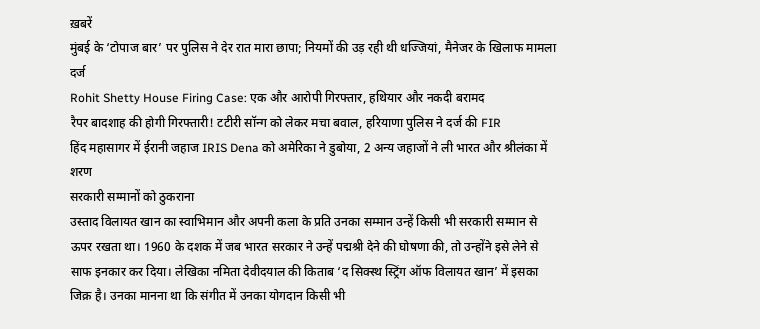ख़बरें
मुंबई के ‘टोपाज बार’ पर पुलिस ने देर रात मारा छापा; नियमों की उड़ रही थी धज्जियां, मैनेजर के खिलाफ मामला दर्ज
Rohit Shetty House Firing Case: एक और आरोपी गिरफ्तार, हथियार और नकदी बरामद
रैपर बादशाह की होगी गिरफ्तारी! टटीरी सॉन्ग को लेकर मचा बवाल, हरियाणा पुलिस ने दर्ज की FIR
हिंद महासागर में ईरानी जहाज IRIS Dena को अमेरिका ने डुबोया, 2 अन्य जहाजों ने ली भारत और श्रीलंका में शरण
सरकारी सम्मानों को ठुकराना
उस्ताद विलायत खान का स्वाभिमान और अपनी कला के प्रति उनका सम्मान उन्हें किसी भी सरकारी सम्मान से ऊपर रखता था। 1960 के दशक में जब भारत सरकार ने उन्हें पद्मश्री देने की घोषणा की, तो उन्होंने इसे लेने से साफ इनकार कर दिया। लेखिका नमिता देवीदयाल की किताब ‘द सिक्स्थ स्ट्रिंग ऑफ विलायत खान’ में इसका जिक्र है। उनका मानना था कि संगीत में उनका योगदान किसी भी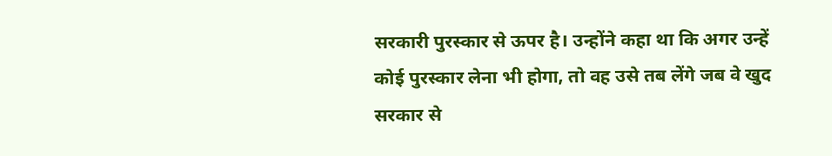सरकारी पुरस्कार से ऊपर है। उन्होंने कहा था कि अगर उन्हें कोई पुरस्कार लेना भी होगा, तो वह उसे तब लेंगे जब वे खुद सरकार से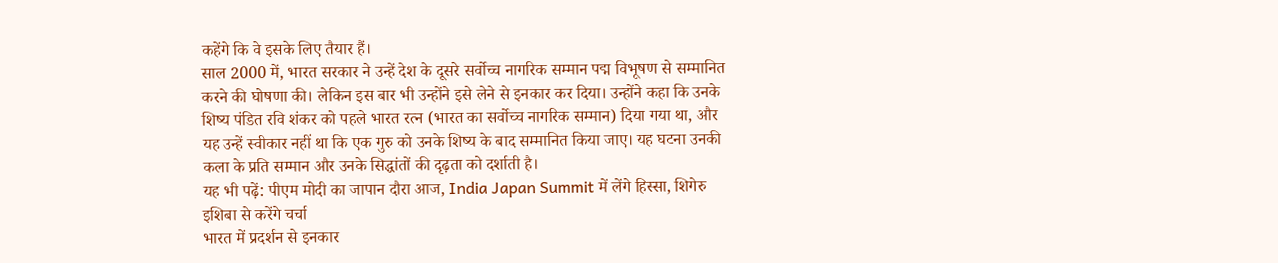कहेंगे कि वे इसके लिए तैयार हैं।
साल 2000 में, भारत सरकार ने उन्हें देश के दूसरे सर्वोच्च नागरिक सम्मान पद्म विभूषण से सम्मानित करने की घोषणा की। लेकिन इस बार भी उन्होंने इसे लेने से इनकार कर दिया। उन्होंने कहा कि उनके शिष्य पंडित रवि शंकर को पहले भारत रत्न (भारत का सर्वोच्च नागरिक सम्मान) दिया गया था, और यह उन्हें स्वीकार नहीं था कि एक गुरु को उनके शिष्य के बाद सम्मानित किया जाए। यह घटना उनकी कला के प्रति सम्मान और उनके सिद्धांतों की दृढ़ता को दर्शाती है।
यह भी पढ़ें: पीएम मोदी का जापान दौरा आज, India Japan Summit में लेंगे हिस्सा, शिगेरु इशिबा से करेंगे चर्चा
भारत में प्रदर्शन से इनकार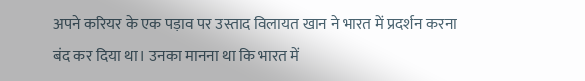अपने करियर के एक पड़ाव पर उस्ताद विलायत खान ने भारत में प्रदर्शन करना बंद कर दिया था। उनका मानना था कि भारत में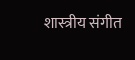शास्त्रीय संगीत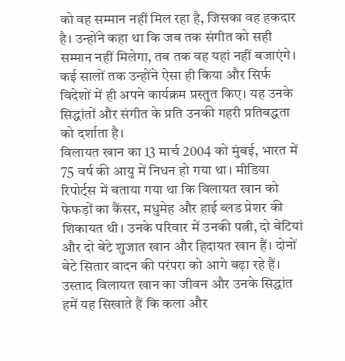को वह सम्मान नहीं मिल रहा है, जिसका वह हकदार है। उन्होंने कहा था कि जब तक संगीत को सही सम्मान नहीं मिलेगा, तब तक वह यहां नहीं बजाएंगे। कई सालों तक उन्होंने ऐसा ही किया और सिर्फ विदेशों में ही अपने कार्यक्रम प्रस्तुत किए। यह उनके सिद्धांतों और संगीत के प्रति उनकी गहरी प्रतिबद्धता को दर्शाता है।
विलायत खान का 13 मार्च 2004 को मुंबई, भारत में 75 वर्ष की आयु में निधन हो गया था। मीडिया रिपोर्ट्स में बताया गया था कि विलायत खान को फेफड़ों का कैंसर, मधुमेह और हाई ब्लड प्रेशर की शिकायत थी। उनके परिवार में उनकी पत्नी, दो बेटियां और दो बेटे शुजात खान और हिदायत खान हैं। दोनों बेटे सितार वादन की परंपरा को आगे बढ़ा रहे हैं।
उस्ताद विलायत खान का जीवन और उनके सिद्धांत हमें यह सिखाते हैं कि कला और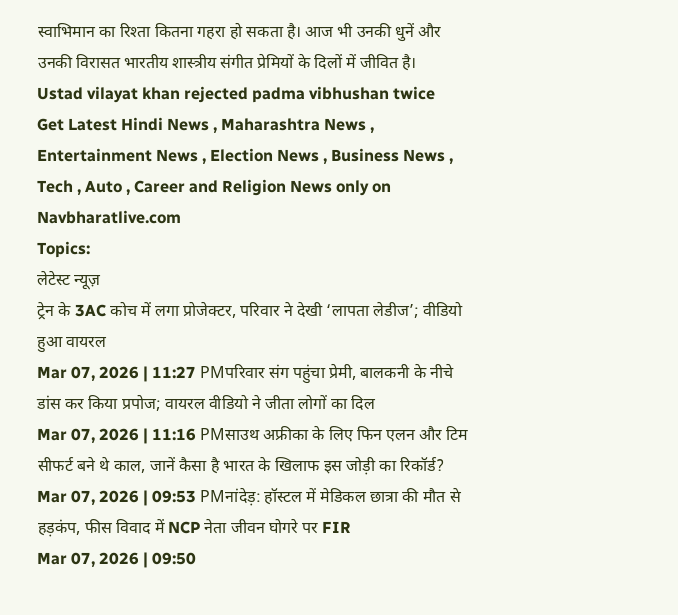स्वाभिमान का रिश्ता कितना गहरा हो सकता है। आज भी उनकी धुनें और उनकी विरासत भारतीय शास्त्रीय संगीत प्रेमियों के दिलों में जीवित है।
Ustad vilayat khan rejected padma vibhushan twice
Get Latest Hindi News , Maharashtra News , Entertainment News , Election News , Business News , Tech , Auto , Career and Religion News only on Navbharatlive.com
Topics:
लेटेस्ट न्यूज़
ट्रेन के 3AC कोच में लगा प्रोजेक्टर, परिवार ने देखी ‘लापता लेडीज’; वीडियो हुआ वायरल
Mar 07, 2026 | 11:27 PMपरिवार संग पहुंचा प्रेमी, बालकनी के नीचे डांस कर किया प्रपोज; वायरल वीडियो ने जीता लोगों का दिल
Mar 07, 2026 | 11:16 PMसाउथ अफ्रीका के लिए फिन एलन और टिम सीफर्ट बने थे काल, जानें कैसा है भारत के खिलाफ इस जोड़ी का रिकॉर्ड?
Mar 07, 2026 | 09:53 PMनांदेड़: हॉस्टल में मेडिकल छात्रा की मौत से हड़कंप, फीस विवाद में NCP नेता जीवन घोगरे पर FIR
Mar 07, 2026 | 09:50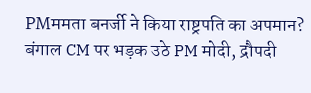PMममता बनर्जी ने किया राष्ट्रपति का अपमान? बंगाल CM पर भड़क उठे PM मोदी, द्रौपदी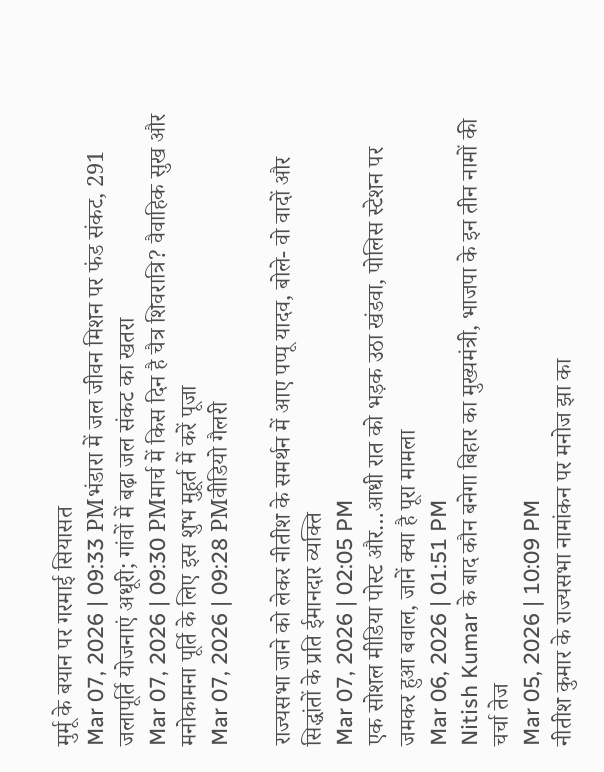मुर्मू के बयान पर गरमाई सियासत
Mar 07, 2026 | 09:33 PMभंडारा में जल जीवन मिशन पर फंड संकट, 291 जलापूर्ति योजनाएं अधूरी; गांवों में बढ़ा जल संकट का खतरा
Mar 07, 2026 | 09:30 PMमार्च में किस दिन है चैत्र शिवरात्रि? वैवाहिक सुख और मनोकामना पूर्ति के लिए इस शुभ मुहूर्त में करें पूजा
Mar 07, 2026 | 09:28 PMवीडियो गैलरी

राज्यसभा जाने को लेकर नीतीश के समर्थन में आए पप्पू यादव, बोले- वो वादों और सिद्धांतों के प्रति ईमानदार व्यक्ति
Mar 07, 2026 | 02:05 PM
एक सोशल मीडिया पोस्ट और…आधी रात को भड़क उठा खंडवा, पोलिस स्टेशन पर जमकर हुआ बवाल, जानें क्या है पूरा मामला
Mar 06, 2026 | 01:51 PM
Nitish Kumar के बाद कौन बनेगा बिहार का मुख्यमंत्री, भाजपा के इन तीन नामों की चर्चा तेज
Mar 05, 2026 | 10:09 PM
नीतीश कुमार के राज्यसभा नामांकन पर मनोज झा का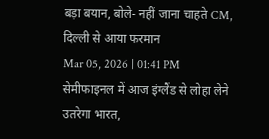बड़ा बयान, बोले- नहीं जाना चाहते CM, दिल्ली से आया फरमान
Mar 05, 2026 | 01:41 PM
सेमीफाइनल में आज इंग्लैंड से लोहा लेने उतरेगा भारत,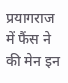प्रयागराज में फैंस ने की मेन इन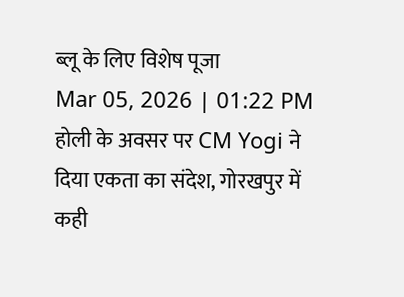ब्लू के लिए विशेष पूजा
Mar 05, 2026 | 01:22 PM
होली के अवसर पर CM Yogi ने दिया एकता का संदेश, गोरखपुर में कही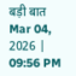बड़ी बात
Mar 04, 2026 | 09:56 PM